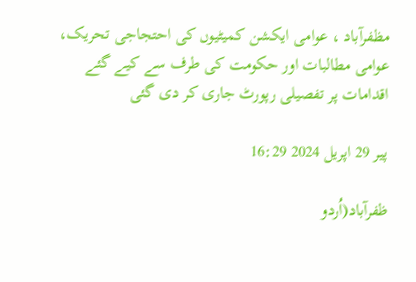مظفرآباد ، عوامی ایکشن کمیٹیوں کی احتجاجی تحریک، عوامی مطالبات اور حکومت کی طرف سے کیے گئے اقدامات پر تفصیلی رپورٹ جاری کر دی گئی

پیر 29 اپریل 2024 16:29

ظفرآباد(اُردو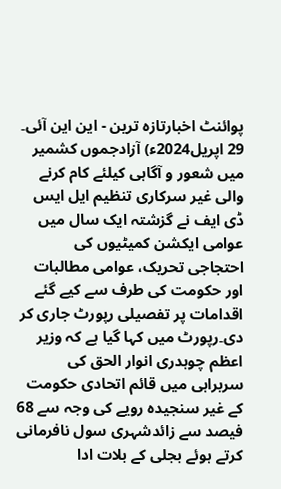پوائنٹ اخبارتازہ ترین - این این آئی۔ 29 اپریل2024ء) آزادجموں کشمیر میں شعور و آگاہی کیلئے کام کرنے والی غیر سرکاری تنظیم ایل ایس ڈی ایف نے گزشتہ ایک سال میں عوامی ایکشن کمیٹیوں کی احتجاجی تحریک، عوامی مطالبات اور حکومت کی طرف سے کیے گئے اقدامات پر تفصیلی رپورٹ جاری کر دی۔رپورٹ میں کہا گیا ہے کہ وزیر اعظم چوہدری انوار الحق کی سربراہی میں قائم اتحادی حکومت کے غیر سنجیدہ رویے کی وجہ سے 68 فیصد سے زائدشہری سول نافرمانی کرتے ہوئے بجلی کے بلات ادا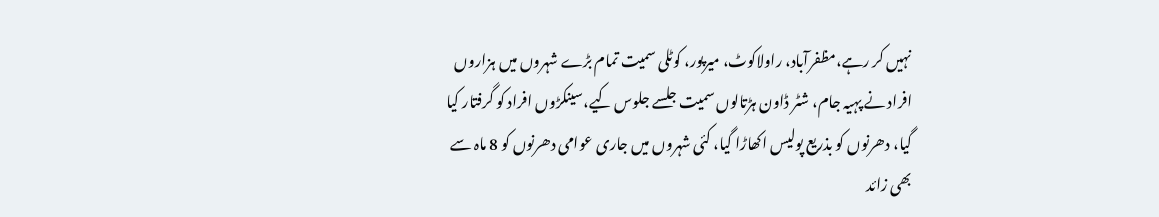نہیں کر رہے،مظفرآباد، راولاکوٹ، میرپور، کوٹلی سمیت تمام بڑے شہروں میں ہزاروں افراد نے پہیہ جام، شٹر ڈاون ہڑتالوں سمیت جلسے جلوس کیے،سینکڑوں افراد کو گرفتار کیا گیا، دھرنوں کو بذریع پولیس اکھاڑا گیا، کئی شہروں میں جاری عوامی دھرنوں کو 8 ماہ سے بھی زائد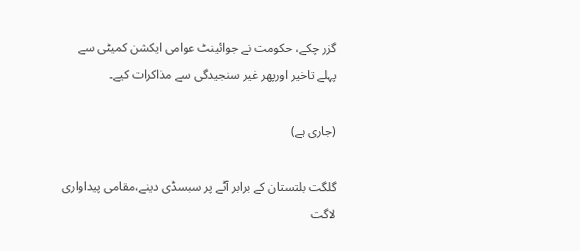گزر چکے، حکومت نے جوائینٹ عوامی ایکشن کمیٹی سے پہلے تاخیر اورپھر غیر سنجیدگی سے مذاکرات کیے۔

(جاری ہے)

گلگت بلتستان کے برابر آٹے پر سبسڈی دینے،مقامی پیداواری لاگت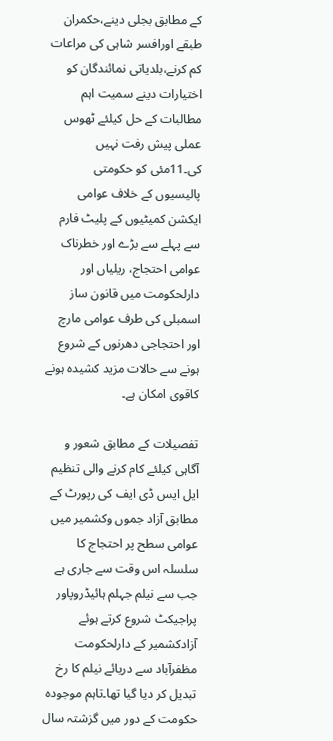کے مطابق بجلی دینے،حکمران طبقے اورافسر شاہی کی مراعات کم کرنے،بلدیاتی نمائندگان کو اختیارات دینے سمیت اہم مطالبات کے حل کیلئے ٹھوس عملی پیش رفت نہیں کی۔11مئی کو حکومتی پالیسیوں کے خلاف عوامی ایکشن کمیٹیوں کے پلیٹ فارم سے پہلے سے بڑے اور خطرناک عوامی احتجاج، ریلیاں اور دارلحکومت میں قانون ساز اسمبلی کی طرف عوامی مارچ اور احتجاجی دھرنوں کے شروع ہونے سے حالات مزید کشیدہ ہونے کاقوی امکان ہے۔

تفصیلات کے مطابق شعور و آگاہی کیلئے کام کرنے والی تنظیم ایل ایس ڈی ایف کی رپورٹ کے مطابق آزاد جموں وکشمیر میں عوامی سطح پر احتجاج کا سلسلہ اس وقت سے جاری ہے جب سے نیلم جہلم ہائیڈروپاور پراجیکٹ شروع کرتے ہوئے آزادکشمیر کے دارلحکومت مظفرآباد سے دریائے نیلم کا رخ تبدیل کر دیا گیا تھا۔تاہم موجودہ حکومت کے دور میں گزشتہ سال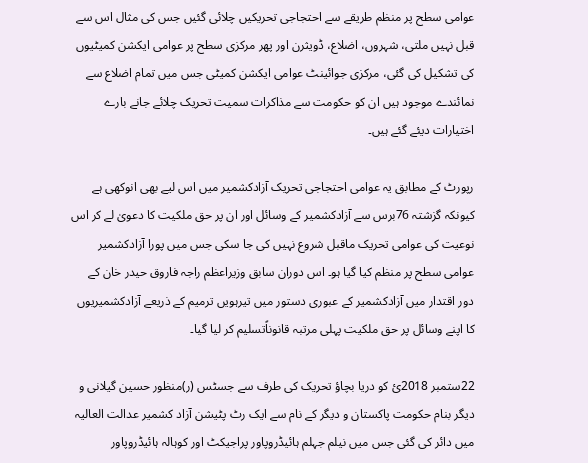عوامی سطح پر منظم طریقے سے احتجاجی تحریکیں چلائی گئیں جس کی مثال اس سے قبل نہیں ملتی، شہروں، اضلاع، ڈویثرن اور پھر مرکزی سطح پر عوامی ایکشن کمیٹیوں کی تشکیل کی گئی، مرکزی جوائینٹ عوامی ایکشن کمیٹی جس میں تمام اضلاع سے نمائندے موجود ہیں ان کو حکومت سے مذاکرات سمیت تحریک چلائے جانے بارے اختیارات دیئے گئے ہیں۔

رپورٹ کے مطابق یہ عوامی احتجاجی تحریک آزادکشمیر میں اس لیے بھی انوکھی ہے کیونکہ گزشتہ 76برس سے آزادکشمیر کے وسائل اور ان پر حق ملکیت کا دعویٰ لے کر اس نوعیت کی عوامی تحریک ماقبل شروع نہیں کی جا سکی جس میں پورا آزادکشمیر عوامی سطح پر منظم کیا گیا ہو۔ اس دوران سابق وزیراعظم راجہ فاروق حیدر خان کے دور اقتدار میں آزادکشمیر کے عبوری دستور میں تیرہویں ترمیم کے ذریعے آزادکشمیریوں کا اپنے وسائل پر حق ملکیت پہلی مرتبہ قانوناًتسلیم کر لیا گیا۔

22ستمبر 2018ئ کو دریا بچاؤ تحریک کی طرف سے جسٹس (ر)منظور حسین گیلانی و دیگر بنام حکومت پاکستان و دیگر کے نام سے ایک رٹ پٹیشن آزاد کشمیر عدالت العالیہ میں دائر کی گئی جس میں نیلم جہلم ہائیڈروپاور پراجیکٹ اور کوہالہ ہائیڈروپاور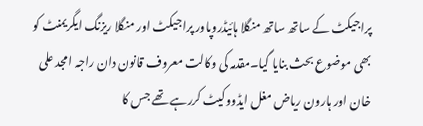پراجیکٹ کے ساتھ ساتھ منگلا ہائیڈروپاور پراجیکٹ اور منگلا ریزنگ ایگریمنٹ کو بھی موضوع بحث بنایا گیا۔مقدمہ کی وکالت معروف قانون دان راجہ امجد علی خان اور ہارون ریاض مغل ایڈووکیٹ کررہے تھے جس کا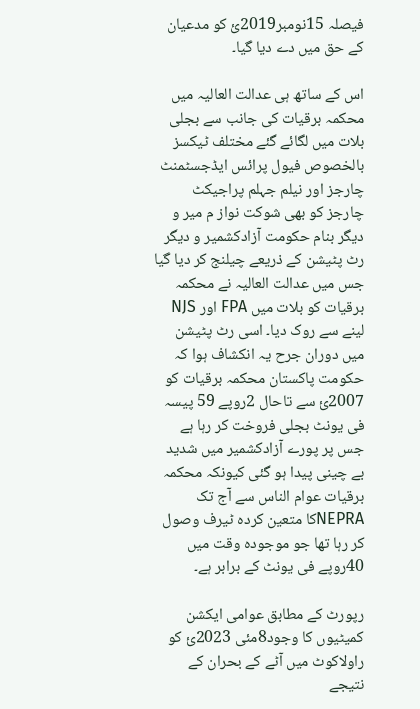فیصلہ 15نومبر2019ئ کو مدعیان کے حق میں دے دیا گیا۔

اس کے ساتھ ہی عدالت العالیہ میں محکمہ برقیات کی جانب سے بجلی بلات میں لگائے گئے مختلف ٹیکسز بالخصوص فیول پرائس ایڈجسٹمنٹ چارجز اور نیلم جہلم پراجیکٹ چارجز کو بھی شوکت نواز م میر و دیگر بنام حکومت آزادکشمیر و دیگر رٹ پٹیشن کے ذریعے چیلنج کر دیا گیا جس میں عدالت العالیہ نے محکمہ برقیات کو بلات میں FPA اور NJS لینے سے روک دیا۔ اسی رٹ پٹیشن میں دوران جرح یہ انکشاف ہوا کہ حکومت پاکستان محکمہ برقیات کو 2007ئ سے تاحال 2روپے 59 پیسہ فی یونٹ بجلی فروخت کر رہا ہے جس پر پورے آزادکشمیر میں شدید بے چینی پیدا ہو گئی کیونکہ محکمہ برقیات عوام الناس سے آج تک NEPRAکا متعین کردہ ٹیرف وصول کر رہا تھا جو موجودہ وقت میں 40روپے فی یونٹ کے برابر ہے۔

رپورٹ کے مطابق عوامی ایکشن کمیٹیوں کا وجود8مئی 2023ئ کو راولاکوٹ میں آٹے کے بحران کے نتیجے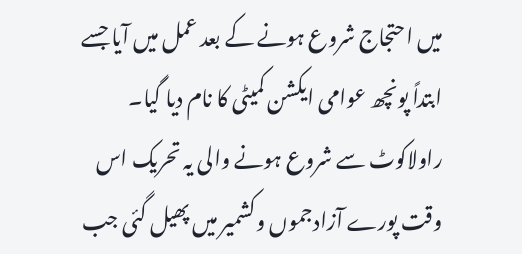میں احتجاج شروع ہونے کے بعد عمل میں آیا جسے ابتداً پونچھ عوامی ایکشن کمیٹی کا نام دیا گیا۔ راولاکوٹ سے شروع ہونے والی یہ تحریک اس وقت پورے آزادجموں وکشمیر میں پھیل گئی جب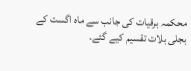محکمہ برقیات کی جانب سے ماہ اگست کے بجلی بلات تقسیم کیے گئے۔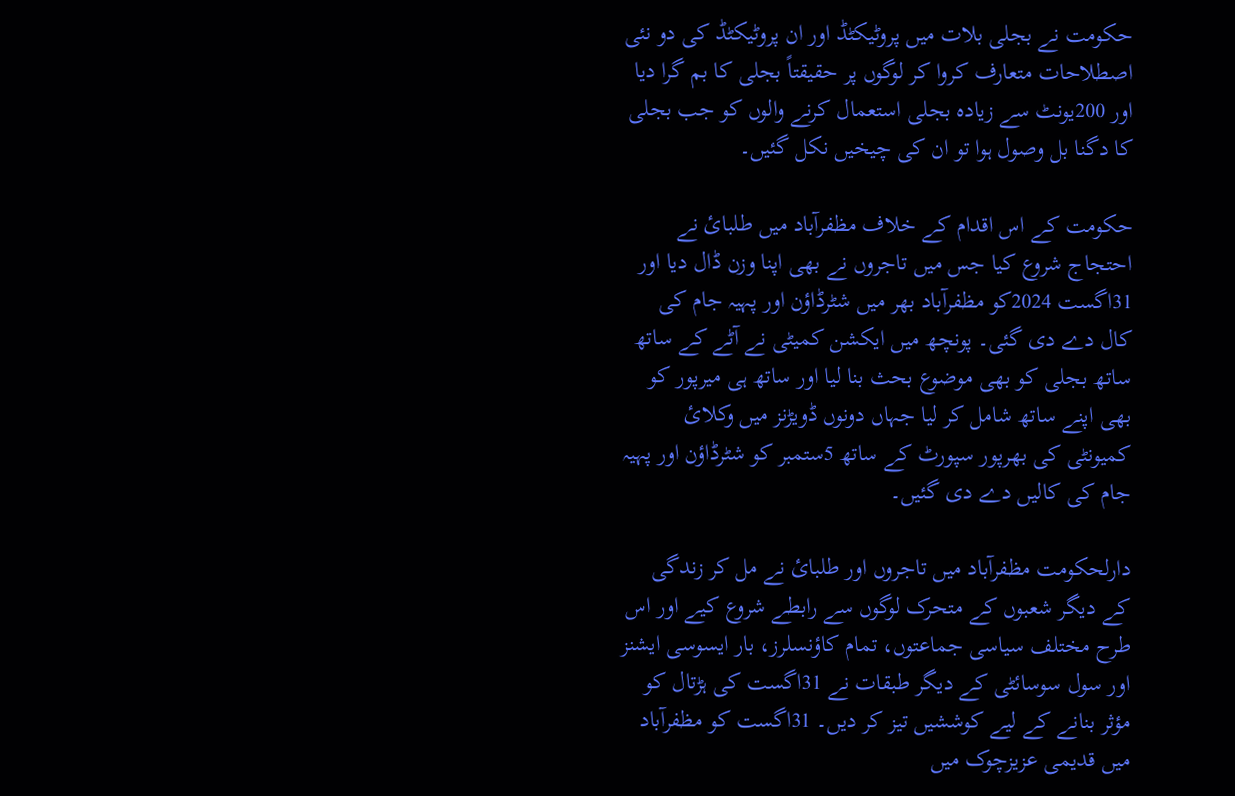حکومت نے بجلی بلات میں پروٹیکٹڈ اور ان پروٹیکٹڈ کی دو نئی اصطلاحات متعارف کروا کر لوگوں پر حقیقتاً بجلی کا بم گرا دیا اور 200یونٹ سے زیادہ بجلی استعمال کرنے والوں کو جب بجلی کا دگنا بل وصول ہوا تو ان کی چیخیں نکل گئیں۔

حکومت کے اس اقدام کے خلاف مظفرآباد میں طلبائ نے احتجاج شروع کیا جس میں تاجروں نے بھی اپنا وزن ڈال دیا اور 31اگست 2024کو مظفرآباد بھر میں شٹرڈاؤن اور پہیہ جام کی کال دے دی گئی۔ پونچھ میں ایکشن کمیٹی نے آٹے کے ساتھ ساتھ بجلی کو بھی موضوع بحث بنا لیا اور ساتھ ہی میرپور کو بھی اپنے ساتھ شامل کر لیا جہاں دونوں ڈویڑنز میں وکلائ کمیونٹی کی بھرپور سپورٹ کے ساتھ 5ستمبر کو شٹرڈاؤن اور پہیہ جام کی کالیں دے دی گئیں۔

دارلحکومت مظفرآباد میں تاجروں اور طلبائ نے مل کر زندگی کے دیگر شعبوں کے متحرک لوگوں سے رابطے شروع کیے اور اس طرح مختلف سیاسی جماعتوں، تمام کاؤنسلرز، بار ایسوسی ایشنز اور سول سوسائٹی کے دیگر طبقات نے 31اگست کی ہڑتال کو مؤثر بنانے کے لیے کوششیں تیز کر دیں۔ 31اگست کو مظفرآباد میں قدیمی عزیزچوک میں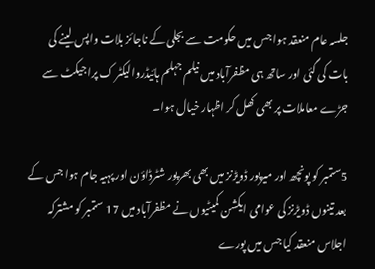جلسہ عام منعقد ہوا جس میں حکومت سے بجلی کے ناجائز بلات واپس لینے کی بات کی گئی اور ساتھ ہی مظفرآباد میں نیلم جہلم ہائیڈروالیکٹر ک پراجیکٹ سے جڑے معاملات پر بھی کھل کر اظہار خیال ہوا۔

5ستمبر کو پونچھ اور میرپور ڈویڑنز میں بھی بھرپور شٹرڈاؤن اور پہیہ جام ہوا جس کے بعد تینوں ڈویڑنز کی عوامی ایکشن کمیٹیوں نے مظفرآباد میں 17 ستمبر کو مشترکہ اجلاس منعقد کیا جس میں پورے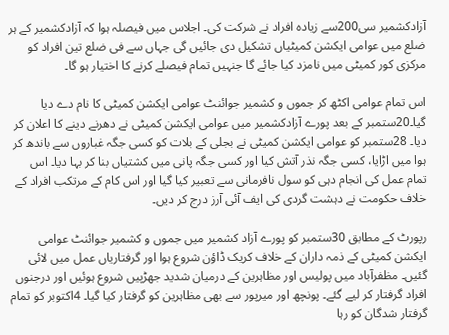آزادکشمیر سی200سے زیادہ افراد نے شرکت کی۔ اجلاس میں فیصلہ ہوا کہ آزادکشمیر کے ہر ضلع میں عوامی ایکشن کمیٹیاں تشکیل دی جائیں گی جہاں سے فی ضلع تین افراد کو مرکزی کور کمیٹی میں نامزد کیا جائے گا جنہیں تمام فیصلے کرنے کا اختیار ہو گا۔

اس تمام عوامی اکٹھ کر جموں و کشمیر جوائنٹ عوامی ایکشن کمیٹی کا نام دے دیا گیا۔20ستمبر کے بعد پورے آزادکشمیر میں عوامی ایکشن کمیٹی نے دھرنے دینے کا اعلان کر دیا۔ 28ستمبر کو عوامی ایکشن کمیٹی نے بجلی کے بلات کو کسی جگہ غباروں سے باندھ کر ہوا میں اڑایا، کسی جگہ نذر آتش کیا اور کسی جگہ پانی میں کشتیاں بنا کر بہا دیا۔ اس تمام عمل کی انجام دہی کو سول نافرمانی سے تعبیر کیا گیا اور اس کام کے مرتکب افراد کے خلاف حکومت نے دہشت گردی کی ایف آئی آرز درج کر دیں۔

رپورٹ کے مطابق 30ستمبر کو پورے آزاد کشمیر میں جموں و کشمیر جوائنٹ عوامی ایکشن کمیٹی کے ذمہ داران کے خلاف کریک ڈاؤن شروع ہوا اور گرفتاریاں عمل میں لائی گئیں۔ مظفرآباد میں پولیس اور مظاہرین کے درمیان شدید جھڑپیں شروع ہوئیں اور درجنوں افراد گرفتار کر لیے گئے۔ پونچھ اور میرپور سے بھی مظاہرین کو گرفتار کیا گیا۔ 4اکتوبر کو تمام گرفتار شدگان کو رہا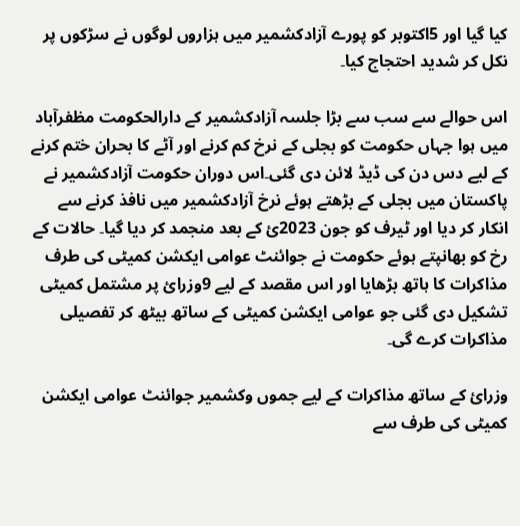کیا گیا اور 5اکتوبر کو پورے آزادکشمیر میں ہزاروں لوگوں نے سڑکوں پر نکل کر شدید احتجاج کیا۔

اس حوالے سے سب سے بڑا جلسہ آزادکشمیر کے دارالحکومت مظفرآباد میں ہوا جہاں حکومت کو بجلی کے نرخ کم کرنے اور آٹے کا بحران ختم کرنے کے لیے دس دن کی ڈیڈ لائن دی گئی۔اس دوران حکومت آزادکشمیر نے پاکستان میں بجلی کے بڑھتے ہوئے نرخ آزادکشمیر میں نافذ کرنے سے انکار کر دیا اور ٹیرف کو جون 2023ئ کے بعد منجمد کر دیا گیا۔ حالات کے رخ کو بھانپتے ہوئے حکومت نے جوائنٹ عوامی ایکشن کمیٹی کی طرف مذاکرات کا ہاتھ بڑھایا اور اس مقصد کے لیے 9وزرائ پر مشتمل کمیٹی تشکیل دی گئی جو عوامی ایکشن کمیٹی کے ساتھ بیٹھ کر تفصیلی مذاکرات کرے گی۔

وزرائ کے ساتھ مذاکرات کے لیے جموں وکشمیر جوائنٹ عوامی ایکشن کمیٹی کی طرف سے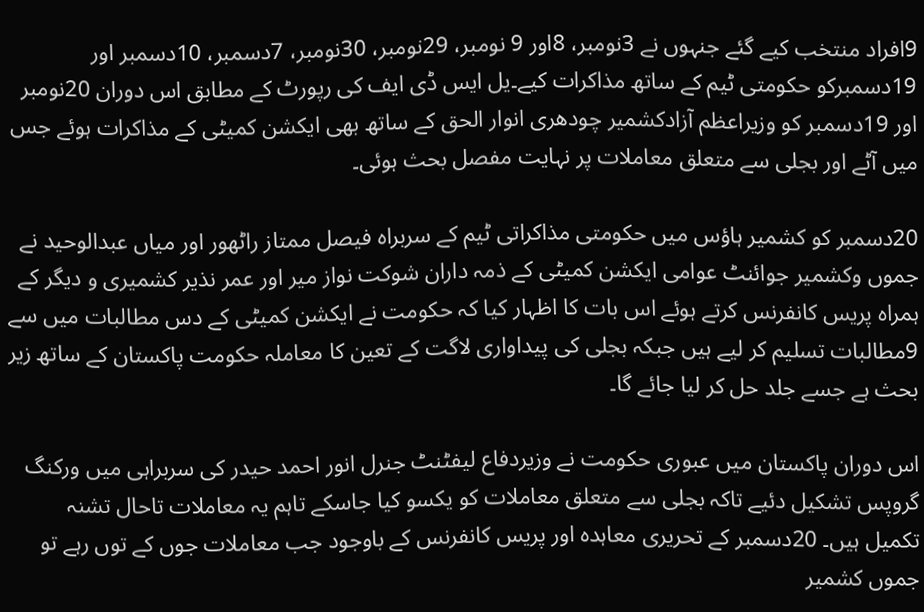9افراد منتخب کیے گئے جنہوں نے 3نومبر، 8اور 9 نومبر، 29نومبر، 30نومبر، 7دسمبر، 10دسمبر اور 19دسمبرکو حکومتی ٹیم کے ساتھ مذاکرات کیے۔یل ایس ڈی ایف کی رپورٹ کے مطابق اس دوران 20نومبر اور 19دسمبر کو وزیراعظم آزادکشمیر چودھری انوار الحق کے ساتھ بھی ایکشن کمیٹی کے مذاکرات ہوئے جس میں آٹے اور بجلی سے متعلق معاملات پر نہایت مفصل بحث ہوئی۔

20دسمبر کو کشمیر ہاؤس میں حکومتی مذاکراتی ٹیم کے سربراہ فیصل ممتاز راٹھور اور میاں عبدالوحید نے جموں وکشمیر جوائنٹ عوامی ایکشن کمیٹی کے ذمہ داران شوکت نواز میر اور عمر نذیر کشمیری و دیگر کے ہمراہ پریس کانفرنس کرتے ہوئے اس بات کا اظہار کیا کہ حکومت نے ایکشن کمیٹی کے دس مطالبات میں سے 9مطالبات تسلیم کر لیے ہیں جبکہ بجلی کی پیداواری لاگت کے تعین کا معاملہ حکومت پاکستان کے ساتھ زیر بحث ہے جسے جلد حل کر لیا جائے گا۔

اس دوران پاکستان میں عبوری حکومت نے وزیردفاع لیفٹنٹ جنرل انور احمد حیدر کی سربراہی میں ورکنگ گروپس تشکیل دئیے تاکہ بجلی سے متعلق معاملات کو یکسو کیا جاسکے تاہم یہ معاملات تاحال تشنہ تکمیل ہیں۔ 20دسمبر کے تحریری معاہدہ اور پریس کانفرنس کے باوجود جب معاملات جوں کے توں رہے تو جموں کشمیر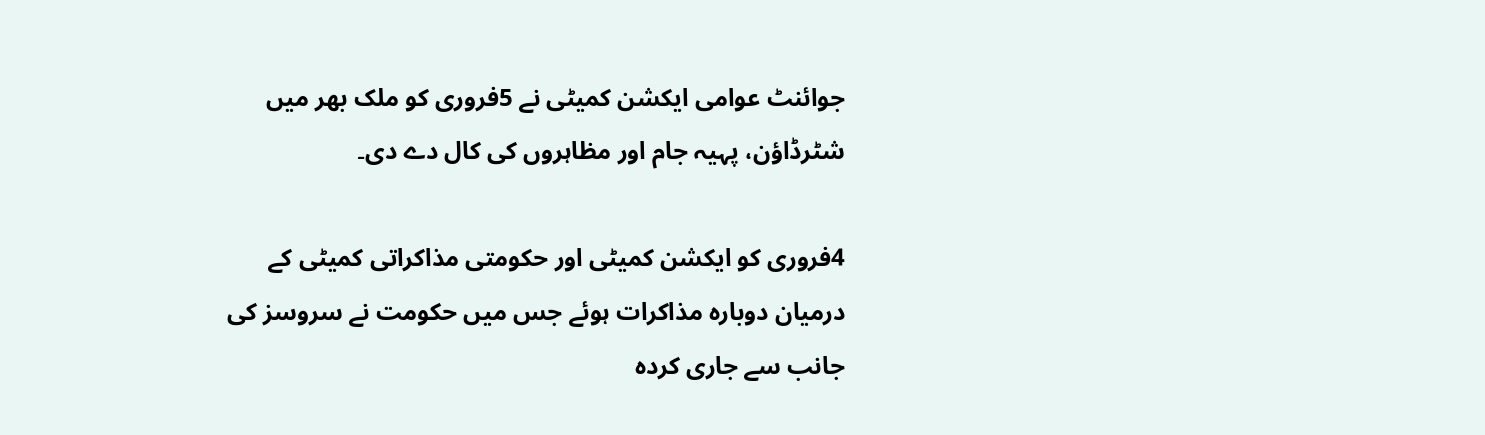جوائنٹ عوامی ایکشن کمیٹی نے 5فروری کو ملک بھر میں شٹرڈاؤن، پہیہ جام اور مظاہروں کی کال دے دی۔

4فروری کو ایکشن کمیٹی اور حکومتی مذاکراتی کمیٹی کے درمیان دوبارہ مذاکرات ہوئے جس میں حکومت نے سروسز کی جانب سے جاری کردہ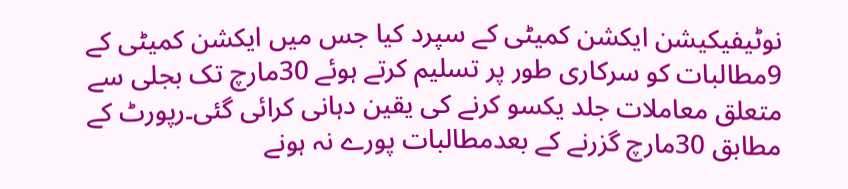نوٹیفیکیشن ایکشن کمیٹی کے سپرد کیا جس میں ایکشن کمیٹی کے 9مطالبات کو سرکاری طور پر تسلیم کرتے ہوئے 30مارچ تک بجلی سے متعلق معاملات جلد یکسو کرنے کی یقین دہانی کرائی گئی۔رپورٹ کے مطابق 30مارچ گزرنے کے بعدمطالبات پورے نہ ہونے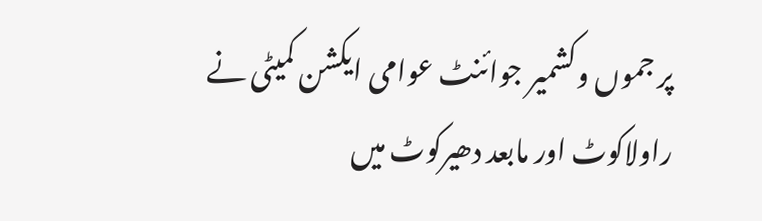پر جموں وکشمیر جوائنٹ عوامی ایکشن کمیٹی نے راولاکوٹ اور مابعد دھیرکوٹ میں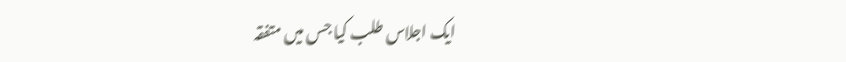ایک اجلاس طلب کیا جس میں متفقہ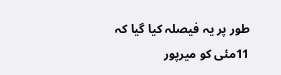طور پر یہ فیصلہ کیا گیا کہ 11مئی کو میرپور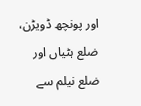اور پونچھ ڈویڑن، ضلع ہٹیاں اور ضلع نیلم سے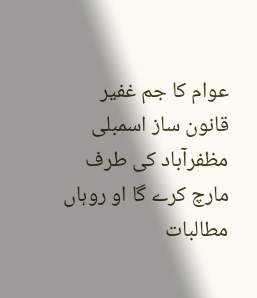عوام کا جم غفیر قانون ساز اسمبلی مظفرآباد کی طرف مارچ کرے گا او روہاں مطالبات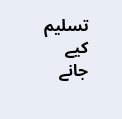تسلیم کیے جانے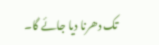تک دھرنا دیا جائے گا۔